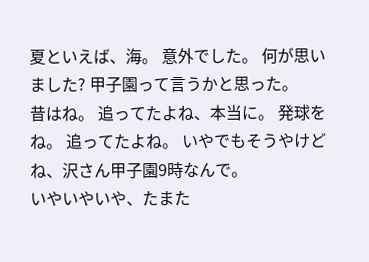夏といえば、海。 意外でした。 何が思いました? 甲子園って言うかと思った。
昔はね。 追ってたよね、本当に。 発球をね。 追ってたよね。 いやでもそうやけどね、沢さん甲子園9時なんで。
いやいやいや、たまた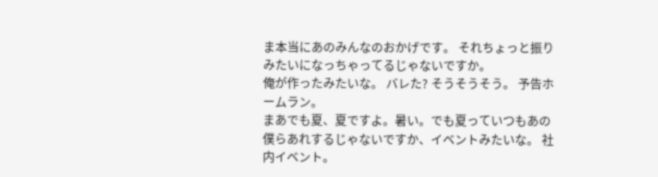ま本当にあのみんなのおかげです。 それちょっと振りみたいになっちゃってるじゃないですか。
俺が作ったみたいな。 バレた? そうそうそう。 予告ホームラン。
まあでも夏、夏ですよ。暑い。でも夏っていつもあの僕らあれするじゃないですか、イベントみたいな。 社内イベント。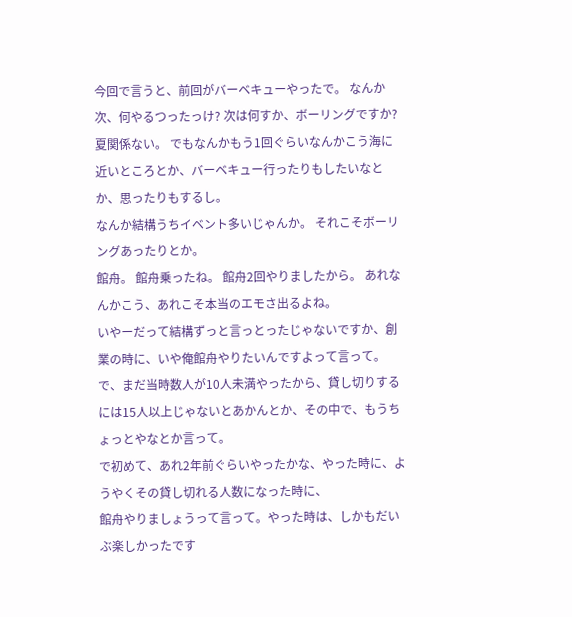今回で言うと、前回がバーベキューやったで。 なんか次、何やるつったっけ? 次は何すか、ボーリングですか?
夏関係ない。 でもなんかもう1回ぐらいなんかこう海に近いところとか、バーベキュー行ったりもしたいなとか、思ったりもするし。
なんか結構うちイベント多いじゃんか。 それこそボーリングあったりとか。
館舟。 館舟乗ったね。 館舟2回やりましたから。 あれなんかこう、あれこそ本当のエモさ出るよね。
いやーだって結構ずっと言っとったじゃないですか、創業の時に、いや俺館舟やりたいんですよって言って。
で、まだ当時数人が10人未満やったから、貸し切りするには15人以上じゃないとあかんとか、その中で、もうちょっとやなとか言って。
で初めて、あれ2年前ぐらいやったかな、やった時に、ようやくその貸し切れる人数になった時に、
館舟やりましょうって言って。やった時は、しかもだいぶ楽しかったです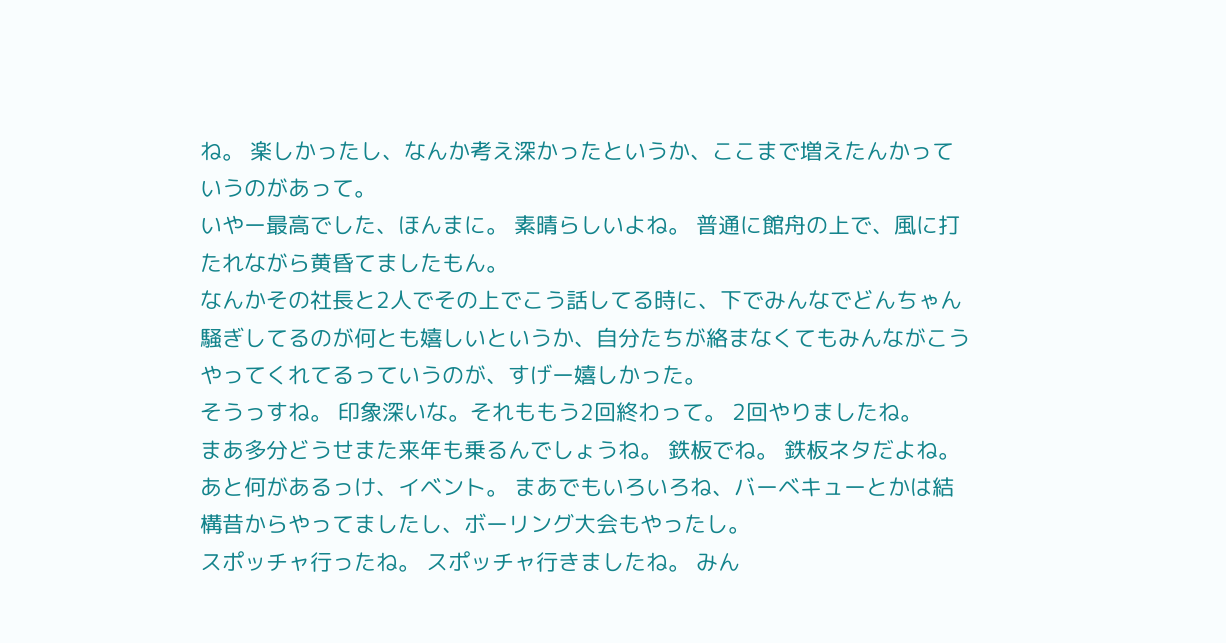ね。 楽しかったし、なんか考え深かったというか、ここまで増えたんかっていうのがあって。
いやー最高でした、ほんまに。 素晴らしいよね。 普通に館舟の上で、風に打たれながら黄昏てましたもん。
なんかその社長と2人でその上でこう話してる時に、下でみんなでどんちゃん騒ぎしてるのが何とも嬉しいというか、自分たちが絡まなくてもみんながこうやってくれてるっていうのが、すげー嬉しかった。
そうっすね。 印象深いな。それももう2回終わって。 2回やりましたね。
まあ多分どうせまた来年も乗るんでしょうね。 鉄板でね。 鉄板ネタだよね。
あと何があるっけ、イベント。 まあでもいろいろね、バーベキューとかは結構昔からやってましたし、ボーリング大会もやったし。
スポッチャ行ったね。 スポッチャ行きましたね。 みん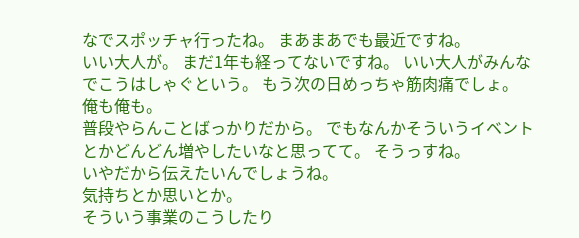なでスポッチャ行ったね。 まあまあでも最近ですね。
いい大人が。 まだ1年も経ってないですね。 いい大人がみんなでこうはしゃぐという。 もう次の日めっちゃ筋肉痛でしょ。 俺も俺も。
普段やらんことばっかりだから。 でもなんかそういうイベントとかどんどん増やしたいなと思ってて。 そうっすね。
いやだから伝えたいんでしょうね。
気持ちとか思いとか。
そういう事業のこうしたり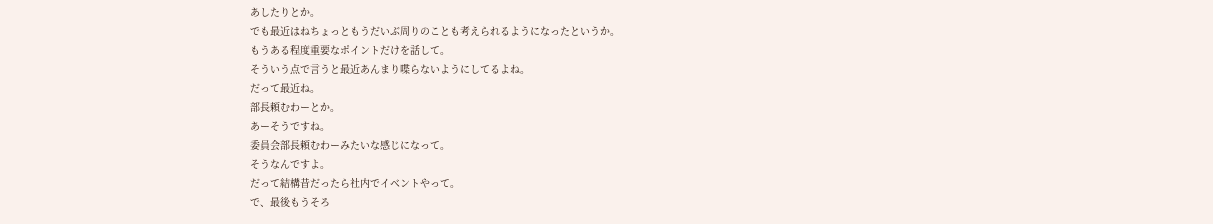あしたりとか。
でも最近はねちょっともうだいぶ周りのことも考えられるようになったというか。
もうある程度重要なポイントだけを話して。
そういう点で言うと最近あんまり喋らないようにしてるよね。
だって最近ね。
部長頼むわーとか。
あーそうですね。
委員会部長頼むわーみたいな感じになって。
そうなんですよ。
だって結構昔だったら社内でイベントやって。
で、最後もうそろ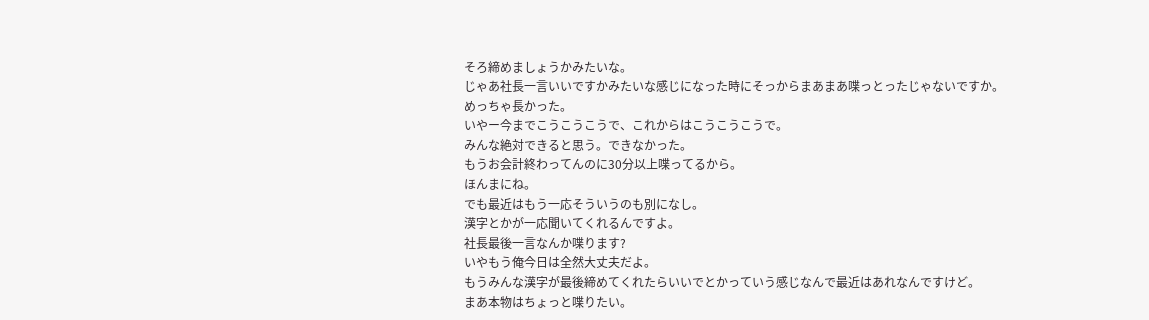そろ締めましょうかみたいな。
じゃあ社長一言いいですかみたいな感じになった時にそっからまあまあ喋っとったじゃないですか。
めっちゃ長かった。
いやー今までこうこうこうで、これからはこうこうこうで。
みんな絶対できると思う。できなかった。
もうお会計終わってんのに30分以上喋ってるから。
ほんまにね。
でも最近はもう一応そういうのも別になし。
漢字とかが一応聞いてくれるんですよ。
社長最後一言なんか喋ります?
いやもう俺今日は全然大丈夫だよ。
もうみんな漢字が最後締めてくれたらいいでとかっていう感じなんで最近はあれなんですけど。
まあ本物はちょっと喋りたい。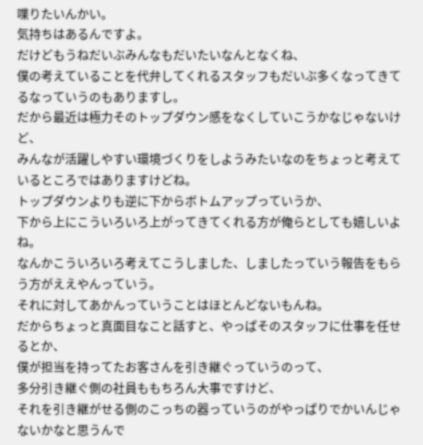喋りたいんかい。
気持ちはあるんですよ。
だけどもうねだいぶみんなもだいたいなんとなくね、
僕の考えていることを代弁してくれるスタッフもだいぶ多くなってきてるなっていうのもありますし。
だから最近は極力そのトップダウン感をなくしていこうかなじゃないけど、
みんなが活躍しやすい環境づくりをしようみたいなのをちょっと考えているところではありますけどね。
トップダウンよりも逆に下からボトムアップっていうか、
下から上にこういろいろ上がってきてくれる方が俺らとしても嬉しいよね。
なんかこういろいろ考えてこうしました、しましたっていう報告をもらう方がええやんっていう。
それに対してあかんっていうことはほとんどないもんね。
だからちょっと真面目なこと話すと、やっぱそのスタッフに仕事を任せるとか、
僕が担当を持ってたお客さんを引き継ぐっていうのって、
多分引き継ぐ側の社員ももちろん大事ですけど、
それを引き継がせる側のこっちの器っていうのがやっぱりでかいんじゃないかなと思うんで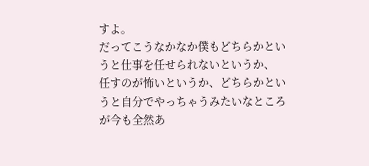すよ。
だってこうなかなか僕もどちらかというと仕事を任せられないというか、
任すのが怖いというか、どちらかというと自分でやっちゃうみたいなところが今も全然あ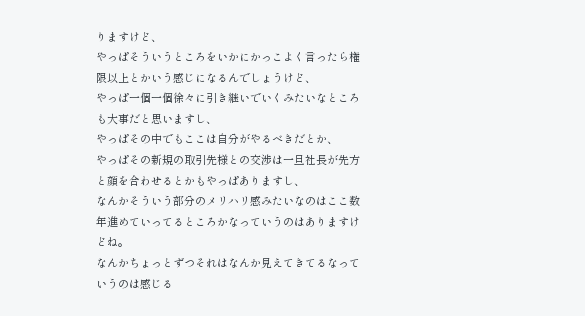りますけど、
やっぱそういうところをいかにかっこよく言ったら権限以上とかいう感じになるんでしょうけど、
やっぱ一個一個徐々に引き継いでいくみたいなところも大事だと思いますし、
やっぱその中でもここは自分がやるべきだとか、
やっぱその新規の取引先様との交渉は一旦社長が先方と顔を合わせるとかもやっぱありますし、
なんかそういう部分のメリハリ感みたいなのはここ数年進めていってるところかなっていうのはありますけどね。
なんかちょっとずつそれはなんか見えてきてるなっていうのは感じる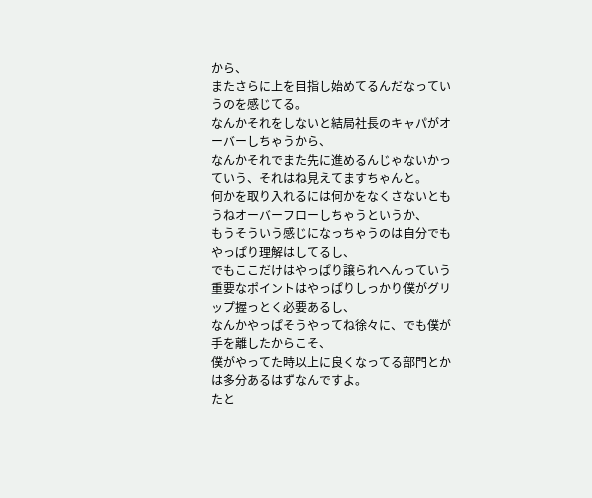から、
またさらに上を目指し始めてるんだなっていうのを感じてる。
なんかそれをしないと結局社長のキャパがオーバーしちゃうから、
なんかそれでまた先に進めるんじゃないかっていう、それはね見えてますちゃんと。
何かを取り入れるには何かをなくさないともうねオーバーフローしちゃうというか、
もうそういう感じになっちゃうのは自分でもやっぱり理解はしてるし、
でもここだけはやっぱり譲られへんっていう重要なポイントはやっぱりしっかり僕がグリップ握っとく必要あるし、
なんかやっぱそうやってね徐々に、でも僕が手を離したからこそ、
僕がやってた時以上に良くなってる部門とかは多分あるはずなんですよ。
たと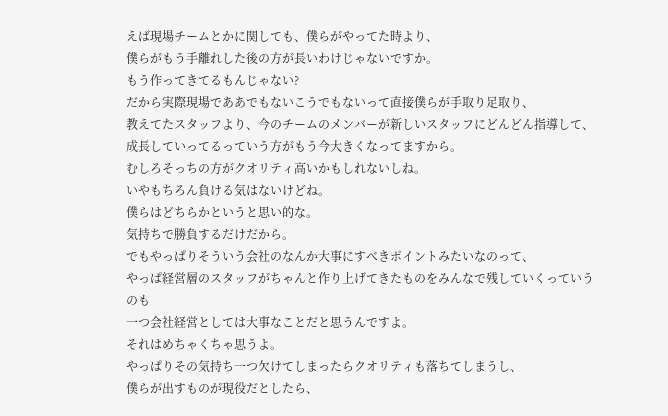えば現場チームとかに関しても、僕らがやってた時より、
僕らがもう手離れした後の方が長いわけじゃないですか。
もう作ってきてるもんじゃない?
だから実際現場でああでもないこうでもないって直接僕らが手取り足取り、
教えてたスタッフより、今のチームのメンバーが新しいスタッフにどんどん指導して、
成長していってるっていう方がもう今大きくなってますから。
むしろそっちの方がクオリティ高いかもしれないしね。
いやもちろん負ける気はないけどね。
僕らはどちらかというと思い的な。
気持ちで勝負するだけだから。
でもやっぱりそういう会社のなんか大事にすべきポイントみたいなのって、
やっぱ経営層のスタッフがちゃんと作り上げてきたものをみんなで残していくっていうのも
一つ会社経営としては大事なことだと思うんですよ。
それはめちゃくちゃ思うよ。
やっぱりその気持ち一つ欠けてしまったらクオリティも落ちてしまうし、
僕らが出すものが現役だとしたら、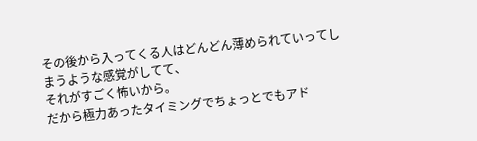その後から入ってくる人はどんどん薄められていってしまうような感覚がしてて、
それがすごく怖いから。
だから極力あったタイミングでちょっとでもアド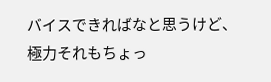バイスできればなと思うけど、
極力それもちょっ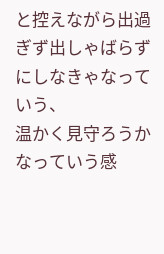と控えながら出過ぎず出しゃばらずにしなきゃなっていう、
温かく見守ろうかなっていう感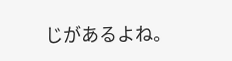じがあるよね。